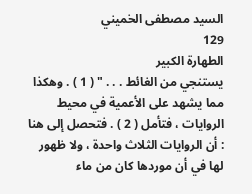السيد مصطفى الخميني
129
الطهارة الكبير
يستنجي من الغائط . . . " ( 1 ) . وهكذا مما يشهد على الأعمية في محيط الروايات ، فتأمل ( 2 ) . فتحصل إلى هنا : أن الروايات الثلاث واحدة ، ولا ظهور لها في أن موردها كان من ماء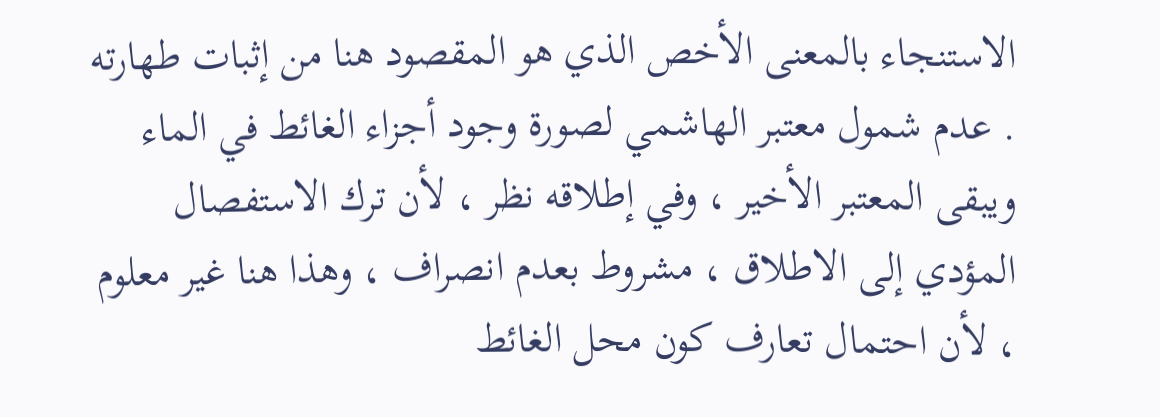الاستنجاء بالمعنى الأخص الذي هو المقصود هنا من إثبات طهارته . عدم شمول معتبر الهاشمي لصورة وجود أجزاء الغائط في الماء ويبقى المعتبر الأخير ، وفي إطلاقه نظر ، لأن ترك الاستفصال المؤدي إلى الاطلاق ، مشروط بعدم انصراف ، وهذا هنا غير معلوم ، لأن احتمال تعارف كون محل الغائط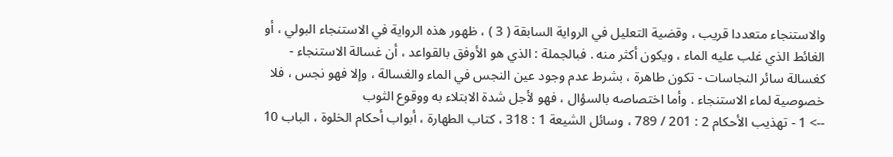والاستنجاء متعددا قريب ، وقضية التعليل في الرواية السابقة ( 3 ) ، ظهور هذه الرواية في الاستنجاء البولي ، أو الغائط الذي غلب عليه الماء ، ويكون أكثر منه . فبالجملة : الذي هو الأوفق بالقواعد ، أن غسالة الاستنجاء - كغسالة سائر النجاسات - تكون طاهرة ، بشرط عدم وجود عين النجس في الماء والغسالة ، وإلا فهو نجس ، فلا خصوصية لماء الاستنجاء . وأما اختصاصه بالسؤال ، فهو لأجل شدة الابتلاء به ووقوع الثوب
--> 1 - تهذيب الأحكام 2 : 201 / 789 ، وسائل الشيعة 1 : 318 ، كتاب الطهارة ، أبواب أحكام الخلوة ، الباب 10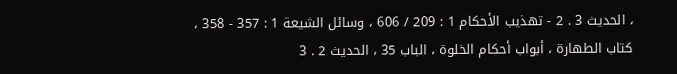، الحديث 3 . 2 - تهذيب الأحكام 1 : 209 / 606 ، وسائل الشيعة 1 : 357 - 358 ، كتاب الطهارة ، أبواب أحكام الخلوة ، الباب 35 ، الحديث 2 . 3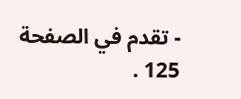- تقدم في الصفحة 125 .